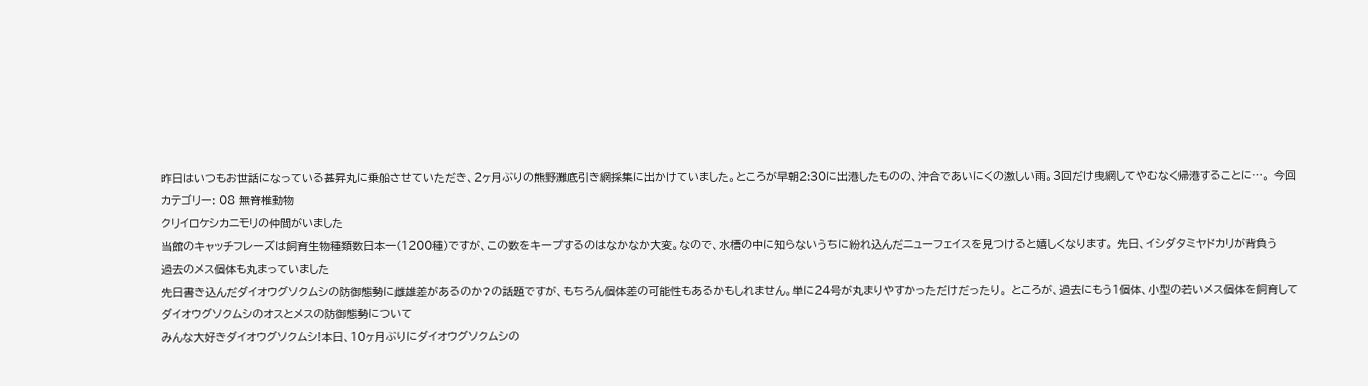昨日はいつもお世話になっている甚昇丸に乗船させていただき、2ヶ月ぶりの熊野灘底引き網採集に出かけていました。ところが早朝2:30に出港したものの、沖合であいにくの激しい雨。3回だけ曳網してやむなく帰港することに…。 今回
カテゴリー: 08 無脊椎動物
クリイロケシカニモリの仲間がいました
当館のキャッチフレーズは飼育生物種類数日本一(1200種)ですが、この数をキープするのはなかなか大変。なので、水槽の中に知らないうちに紛れ込んだニューフェイスを見つけると嬉しくなります。 先日、イシダタミヤドカリが背負う
過去のメス個体も丸まっていました
先日書き込んだダイオウグソクムシの防御態勢に雌雄差があるのか?の話題ですが、もちろん個体差の可能性もあるかもしれません。単に24号が丸まりやすかっただけだったり。 ところが、過去にもう1個体、小型の若いメス個体を飼育して
ダイオウグソクムシのオスとメスの防御態勢について
みんな大好きダイオウグソクムシ!本日、10ヶ月ぶりにダイオウグソクムシの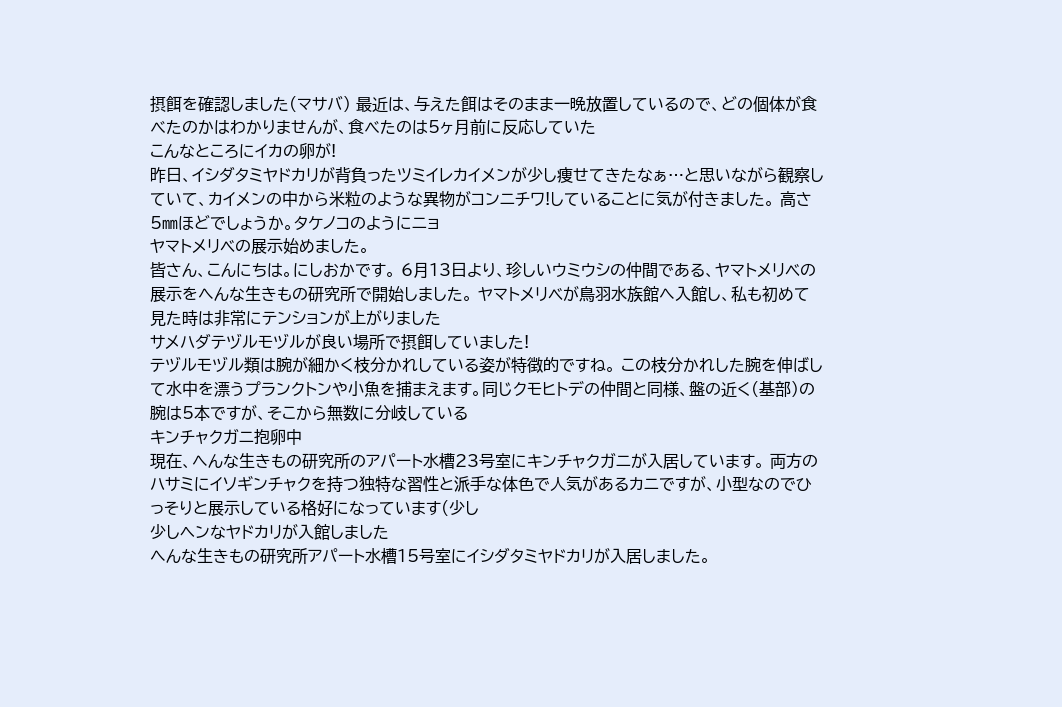摂餌を確認しました(マサバ) 最近は、与えた餌はそのまま一晩放置しているので、どの個体が食べたのかはわかりませんが、食べたのは5ヶ月前に反応していた
こんなところにイカの卵が!
昨日、イシダタミヤドカリが背負ったツミイレカイメンが少し痩せてきたなぁ…と思いながら観察していて、カイメンの中から米粒のような異物がコンニチワ!していることに気が付きました。 高さ5㎜ほどでしょうか。タケノコのようにニョ
ヤマトメリベの展示始めました。
皆さん、こんにちは。にしおかです。 6月13日より、珍しいウミウシの仲間である、ヤマトメリベの展示をへんな生きもの研究所で開始しました。 ヤマトメリベが鳥羽水族館へ入館し、私も初めて見た時は非常にテンションが上がりました
サメハダテヅルモヅルが良い場所で摂餌していました!
テヅルモヅル類は腕が細かく枝分かれしている姿が特徴的ですね。 この枝分かれした腕を伸ばして水中を漂うプランクトンや小魚を捕まえます。同じクモヒトデの仲間と同様、盤の近く(基部)の腕は5本ですが、そこから無数に分岐している
キンチャクガニ抱卵中
現在、へんな生きもの研究所のアパート水槽23号室にキンチャクガニが入居しています。 両方のハサミにイソギンチャクを持つ独特な習性と派手な体色で人気があるカニですが、小型なのでひっそりと展示している格好になっています(少し
少しヘンなヤドカリが入館しました
へんな生きもの研究所アパート水槽15号室にイシダタミヤドカリが入居しました。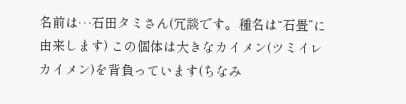名前は…石田タミさん(冗談です。種名は“石畳”に由来します) この個体は大きなカイメン(ツミイレカイメン)を背負っています(ちなみ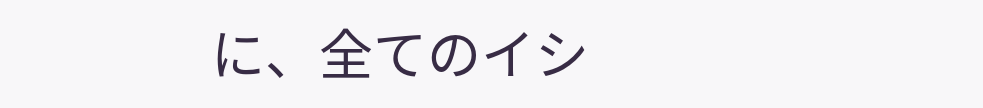に、全てのイシ